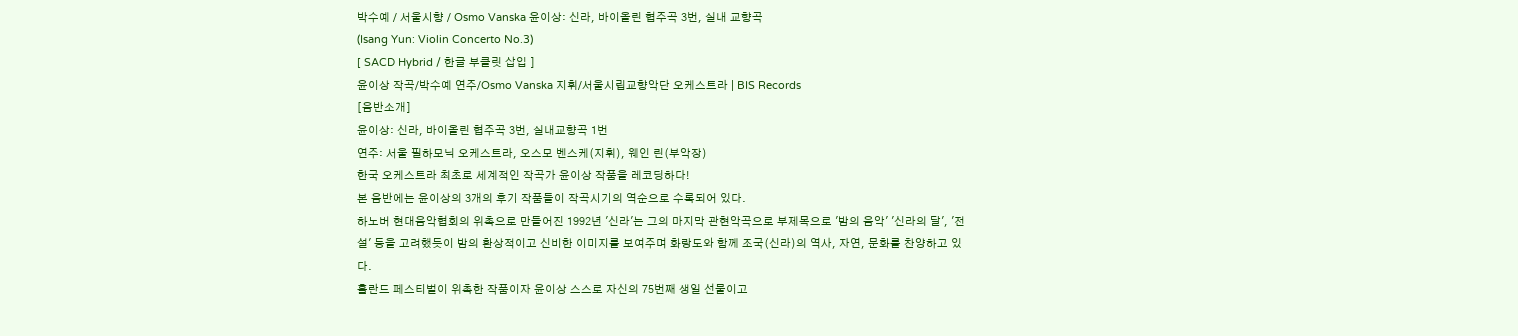박수예 / 서울시향 / Osmo Vanska 윤이상: 신라, 바이올린 협주곡 3번, 실내 교향곡
(Isang Yun: Violin Concerto No.3)
[ SACD Hybrid / 한글 부클릿 삽입 ]
윤이상 작곡/박수예 연주/Osmo Vanska 지휘/서울시립교향악단 오케스트라 | BIS Records
[음반소개]
윤이상: 신라, 바이올린 협주곡 3번, 실내교향곡 1번
연주: 서울 필하모닉 오케스트라, 오스모 벤스케(지휘), 웨인 린(부악장)
한국 오케스트라 최초로 세계적인 작곡가 윤이상 작품을 레코딩하다!
본 음반에는 윤이상의 3개의 후기 작품들이 작곡시기의 역순으로 수록되어 있다.
하노버 현대음악협회의 위촉으로 만들어진 1992년 '신라'는 그의 마지막 관현악곡으로 부제목으로 '밤의 음악' '신라의 달', '전설' 등을 고려했듯이 밤의 환상적이고 신비한 이미지를 보여주며 화랑도와 함께 조국(신라)의 역사, 자연, 문화를 찬양하고 있다.
홀란드 페스티벌이 위촉한 작품이자 윤이상 스스로 자신의 75번째 생일 선물이고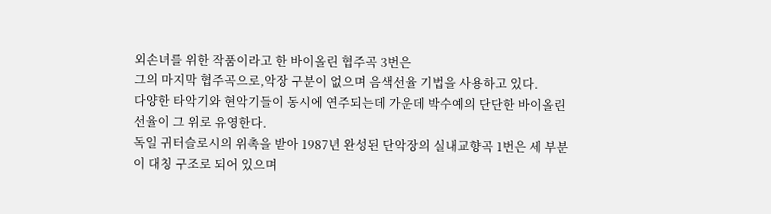외손녀를 위한 작품이라고 한 바이올린 협주곡 3번은
그의 마지막 협주곡으로,악장 구분이 없으며 음색선율 기법을 사용하고 있다.
다양한 타악기와 현악기들이 동시에 연주되는데 가운데 박수예의 단단한 바이올린 선율이 그 위로 유영한다.
독일 귀터슬로시의 위촉을 받아 1987년 완성된 단악장의 실내교향곡 1번은 세 부분이 대칭 구조로 되어 있으며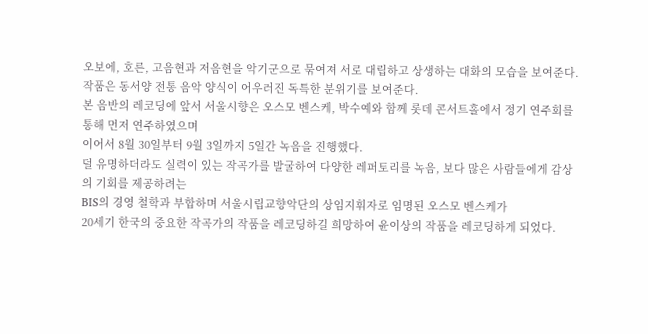오보에, 호른, 고음현과 저음현을 악기군으로 묶여져 서로 대립하고 상생하는 대화의 모습을 보여준다.
작품은 동서양 전통 음악 양식이 어우러진 독특한 분위기를 보여준다.
본 음반의 레코딩에 앞서 서울시향은 오스모 벤스케, 박수예와 함께 롯데 콘서트홀에서 정기 연주회를 통해 먼저 연주하였으며
이어서 8월 30일부터 9월 3일까지 5일간 녹음을 진행했다.
덜 유명하더라도 실력이 있는 작곡가를 발굴하여 다양한 레퍼토리를 녹음, 보다 많은 사람들에게 감상의 기회를 제공하려는
BIS의 경영 철학과 부합하며 서울시립교향악단의 상임지휘자로 임명된 오스모 벤스케가
20세기 한국의 중요한 작곡가의 작품을 레코딩하길 희망하여 윤이상의 작품을 레코딩하게 되었다.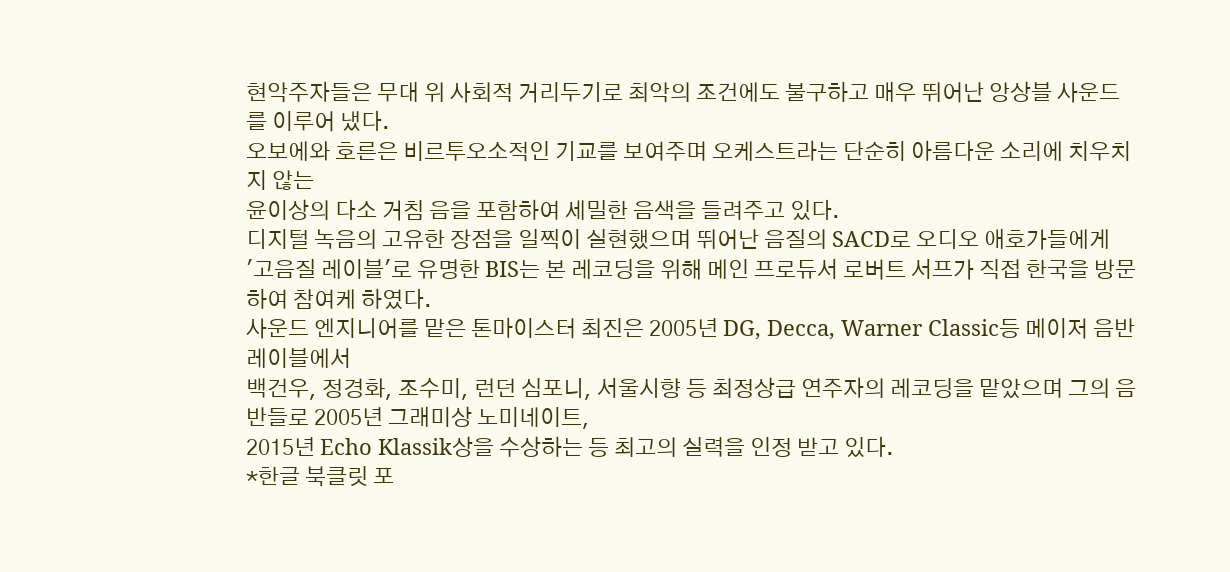현악주자들은 무대 위 사회적 거리두기로 최악의 조건에도 불구하고 매우 뛰어난 앙상블 사운드를 이루어 냈다.
오보에와 호른은 비르투오소적인 기교를 보여주며 오케스트라는 단순히 아름다운 소리에 치우치지 않는
윤이상의 다소 거침 음을 포함하여 세밀한 음색을 들려주고 있다.
디지털 녹음의 고유한 장점을 일찍이 실현했으며 뛰어난 음질의 SACD로 오디오 애호가들에게
'고음질 레이블'로 유명한 BIS는 본 레코딩을 위해 메인 프로듀서 로버트 서프가 직접 한국을 방문하여 참여케 하였다.
사운드 엔지니어를 맡은 톤마이스터 최진은 2005년 DG, Decca, Warner Classic등 메이저 음반 레이블에서
백건우, 정경화, 조수미, 런던 심포니, 서울시향 등 최정상급 연주자의 레코딩을 맡았으며 그의 음반들로 2005년 그래미상 노미네이트,
2015년 Echo Klassik상을 수상하는 등 최고의 실력을 인정 받고 있다.
*한글 북클릿 포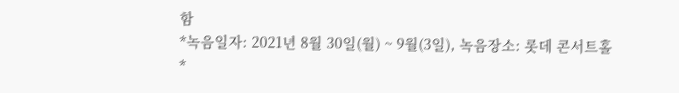함
*녹음일자: 2021년 8월 30일(월) ~ 9월(3일), 녹음장소: 롯데 콘서트홀
*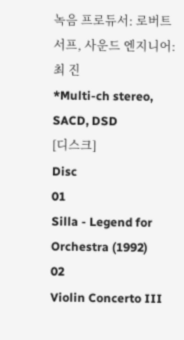녹음 프로듀서: 로버트 서프, 사운드 엔지니어: 최 진
*Multi-ch stereo, SACD, DSD
[디스크]
Disc
01
Silla - Legend for Orchestra (1992)
02
Violin Concerto III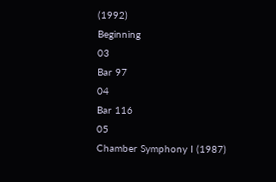(1992)
Beginning
03
Bar 97
04
Bar 116
05
Chamber Symphony I (1987)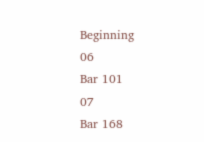Beginning
06
Bar 101
07
Bar 168